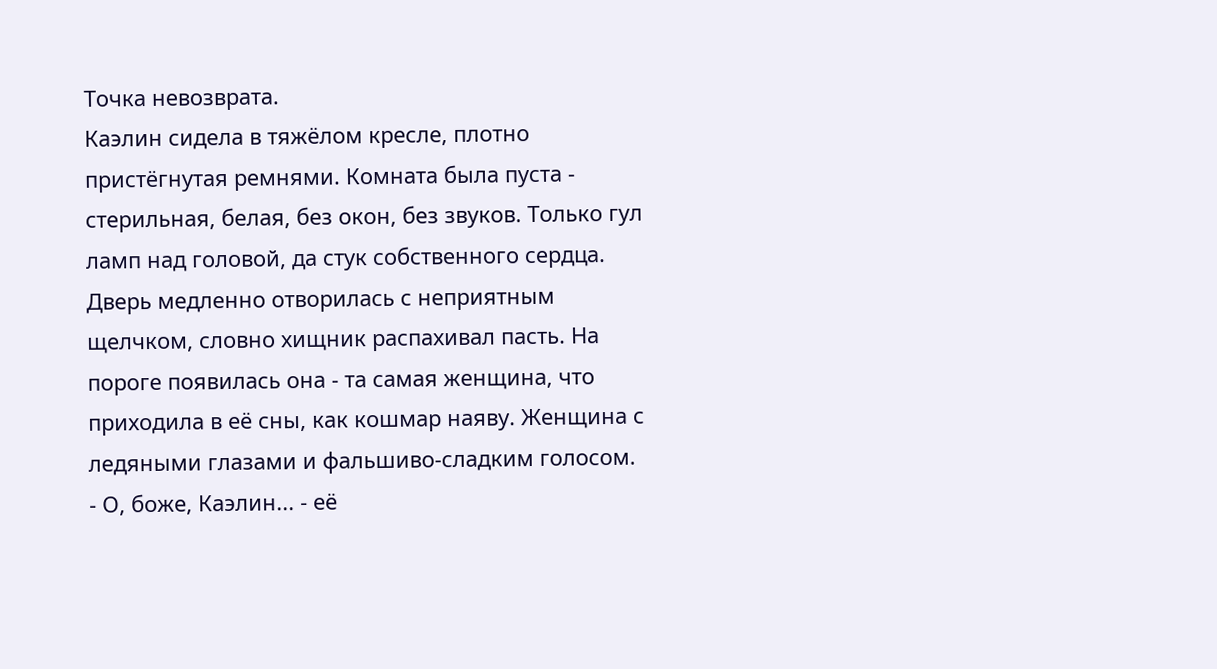Точка невозврата.
Каэлин сидела в тяжёлом кресле, плотно пристёгнутая ремнями. Комната была пуста - стерильная, белая, без окон, без звуков. Только гул ламп над головой, да стук собственного сердца.
Дверь медленно отворилась с неприятным щелчком, словно хищник распахивал пасть. На пороге появилась она - та самая женщина, что приходила в её сны, как кошмар наяву. Женщина с ледяными глазами и фальшиво-сладким голосом.
- О, боже, Каэлин... - её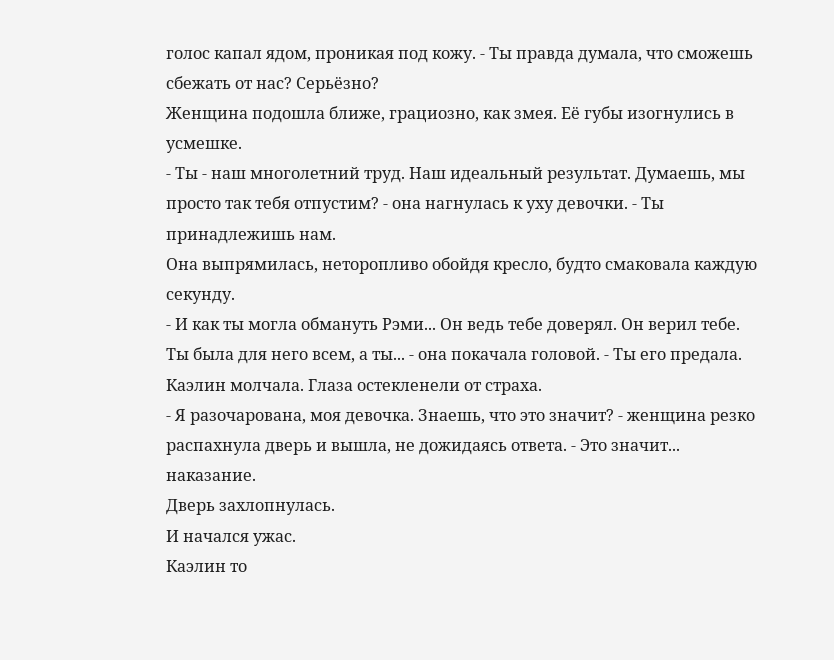голос капал ядом, проникая под кожу. - Ты правда думала, что сможешь сбежать от нас? Серьёзно?
Женщина подошла ближе, грациозно, как змея. Её губы изогнулись в усмешке.
- Ты - наш многолетний труд. Наш идеальный результат. Думаешь, мы просто так тебя отпустим? - она нагнулась к уху девочки. - Ты принадлежишь нам.
Она выпрямилась, неторопливо обойдя кресло, будто смаковала каждую секунду.
- И как ты могла обмануть Рэми... Он ведь тебе доверял. Он верил тебе. Ты была для него всем, а ты... - она покачала головой. - Ты его предала.
Каэлин молчала. Глаза остекленели от страха.
- Я разочарована, моя девочка. Знаешь, что это значит? - женщина резко распахнула дверь и вышла, не дожидаясь ответа. - Это значит... наказание.
Дверь захлопнулась.
И начался ужас.
Каэлин то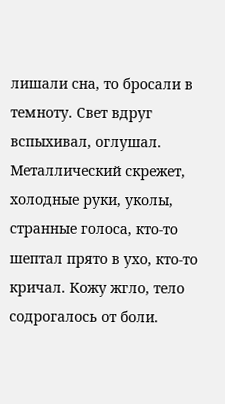лишали сна, то бросали в темноту. Свет вдруг вспыхивал, оглушал. Металлический скрежет, холодные руки, уколы, странные голоса, кто-то шептал прято в ухо, кто-то кричал. Кожу жгло, тело содрогалось от боли.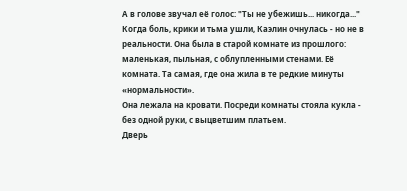А в голове звучал её голос: "Ты не убежишь... никогда..."
Когда боль, крики и тьма ушли, Каэлин очнулась - но не в реальности. Она была в старой комнате из прошлого: маленькая, пыльная, с облупленными стенами. Её комната. Та самая, где она жила в те редкие минуты «нормальности».
Она лежала на кровати. Посреди комнаты стояла кукла - без одной руки, с выцветшим платьем.
Дверь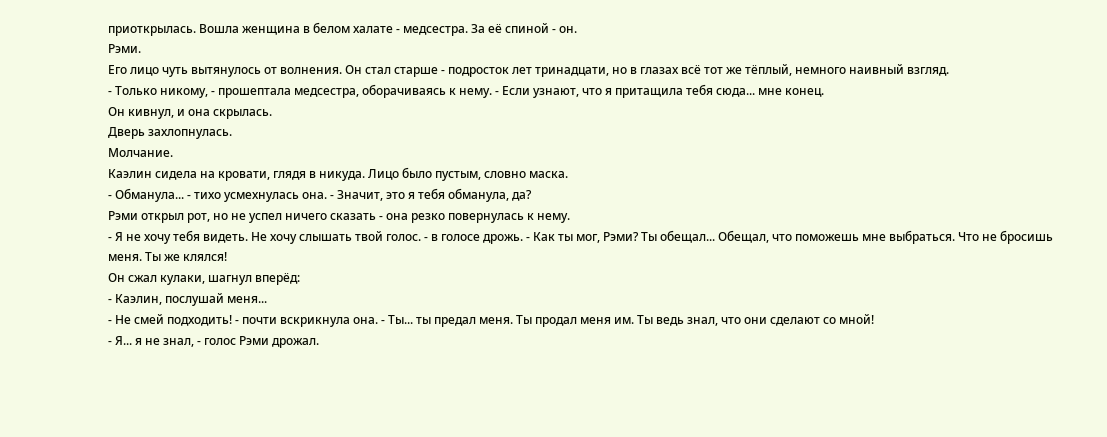приоткрылась. Вошла женщина в белом халате - медсестра. За её спиной - он.
Рэми.
Его лицо чуть вытянулось от волнения. Он стал старше - подросток лет тринадцати, но в глазах всё тот же тёплый, немного наивный взгляд.
- Только никому, - прошептала медсестра, оборачиваясь к нему. - Если узнают, что я притащила тебя сюда... мне конец.
Он кивнул, и она скрылась.
Дверь захлопнулась.
Молчание.
Каэлин сидела на кровати, глядя в никуда. Лицо было пустым, словно маска.
- Обманула... - тихо усмехнулась она. - Значит, это я тебя обманула, да?
Рэми открыл рот, но не успел ничего сказать - она резко повернулась к нему.
- Я не хочу тебя видеть. Не хочу слышать твой голос. - в голосе дрожь. - Как ты мог, Рэми? Ты обещал... Обещал, что поможешь мне выбраться. Что не бросишь меня. Ты же клялся!
Он сжал кулаки, шагнул вперёд:
- Каэлин, послушай меня...
- Не смей подходить! - почти вскрикнула она. - Ты... ты предал меня. Ты продал меня им. Ты ведь знал, что они сделают со мной!
- Я... я не знал, - голос Рэми дрожал.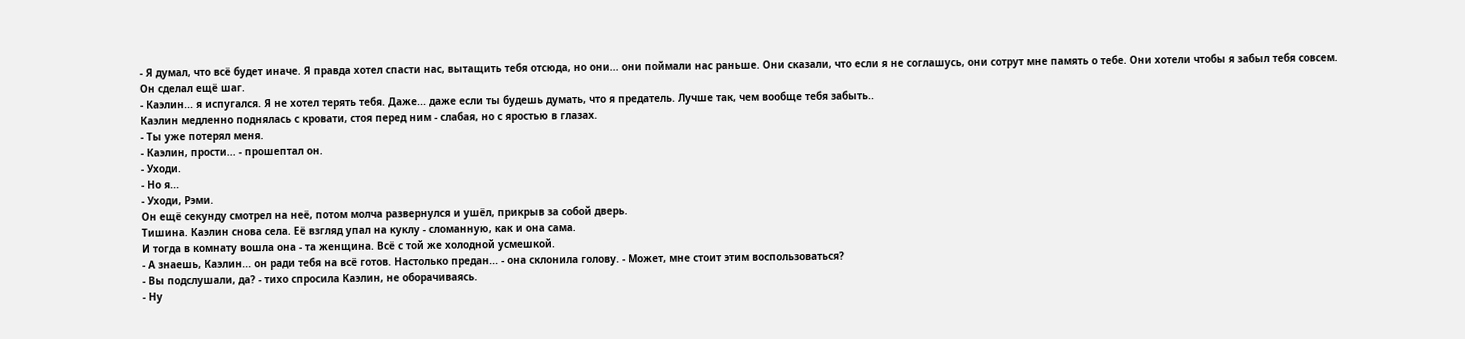- Я думал, что всё будет иначе. Я правда хотел спасти нас, вытащить тебя отсюда, но они... они поймали нас раньше. Они сказали, что если я не соглашусь, они сотрут мне память о тебе. Они хотели чтобы я забыл тебя совсем.
Он сделал ещё шаг.
- Каэлин... я испугался. Я не хотел терять тебя. Даже... даже если ты будешь думать, что я предатель. Лучше так, чем вообще тебя забыть..
Каэлин медленно поднялась с кровати, стоя перед ним - слабая, но с яростью в глазах.
- Ты уже потерял меня.
- Каэлин, прости... - прошептал он.
- Уходи.
- Но я...
- Уходи, Рэми.
Он ещё секунду смотрел на неё, потом молча развернулся и ушёл, прикрыв за собой дверь.
Тишина. Каэлин снова села. Её взгляд упал на куклу - сломанную, как и она сама.
И тогда в комнату вошла она - та женщина. Всё с той же холодной усмешкой.
- А знаешь, Каэлин... он ради тебя на всё готов. Настолько предан... - она склонила голову. - Может, мне стоит этим воспользоваться?
- Вы подслушали, да? - тихо спросила Каэлин, не оборачиваясь.
- Ну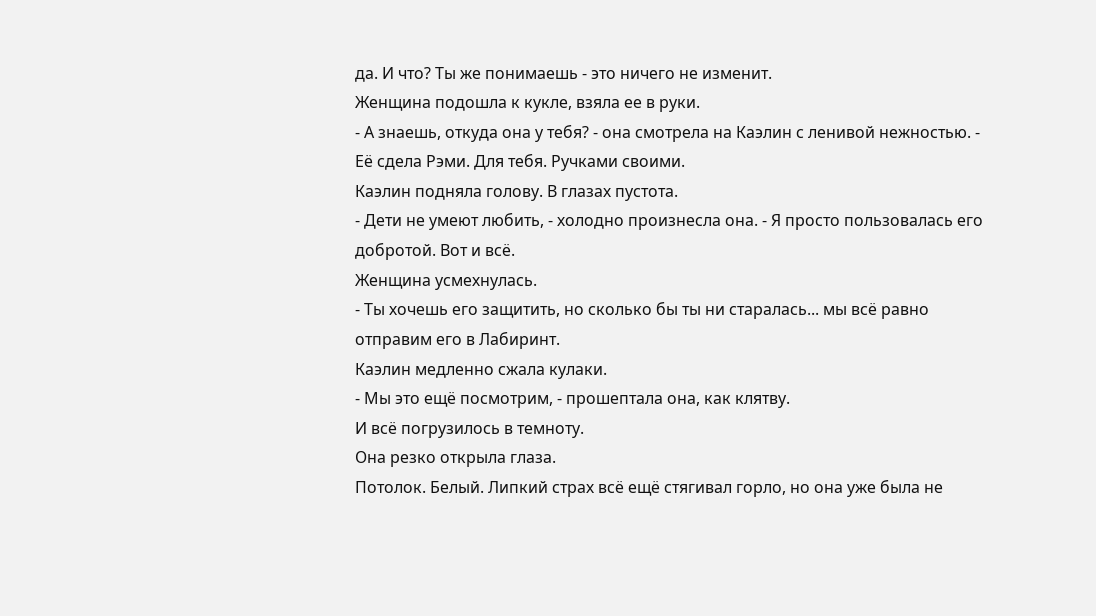да. И что? Ты же понимаешь - это ничего не изменит.
Женщина подошла к кукле, взяла ее в руки.
- А знаешь, откуда она у тебя? - она смотрела на Каэлин с ленивой нежностью. - Её сдела Рэми. Для тебя. Ручками своими.
Каэлин подняла голову. В глазах пустота.
- Дети не умеют любить, - холодно произнесла она. - Я просто пользовалась его добротой. Вот и всё.
Женщина усмехнулась.
- Ты хочешь его защитить, но сколько бы ты ни старалась... мы всё равно отправим его в Лабиринт.
Каэлин медленно сжала кулаки.
- Мы это ещё посмотрим, - прошептала она, как клятву.
И всё погрузилось в темноту.
Она резко открыла глаза.
Потолок. Белый. Липкий страх всё ещё стягивал горло, но она уже была не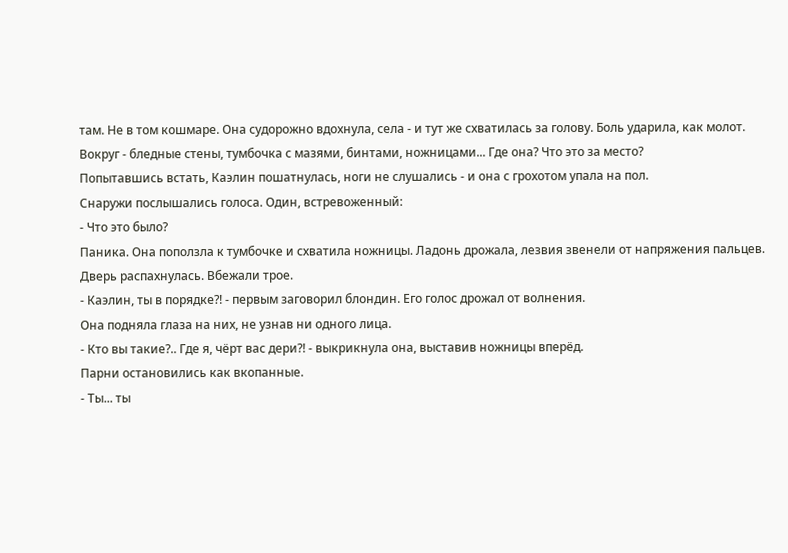там. Не в том кошмаре. Она судорожно вдохнула, села - и тут же схватилась за голову. Боль ударила, как молот.
Вокруг - бледные стены, тумбочка с мазями, бинтами, ножницами... Где она? Что это за место?
Попытавшись встать, Каэлин пошатнулась, ноги не слушались - и она с грохотом упала на пол.
Снаружи послышались голоса. Один, встревоженный:
- Что это было?
Паника. Она поползла к тумбочке и схватила ножницы. Ладонь дрожала, лезвия звенели от напряжения пальцев.
Дверь распахнулась. Вбежали трое.
- Каэлин, ты в порядке?! - первым заговорил блондин. Его голос дрожал от волнения.
Она подняла глаза на них, не узнав ни одного лица.
- Кто вы такие?.. Где я, чёрт вас дери?! - выкрикнула она, выставив ножницы вперёд.
Парни остановились как вкопанные.
- Ты... ты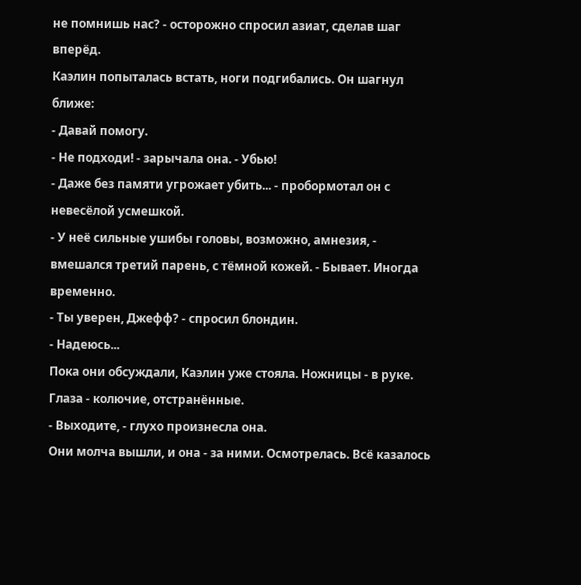не помнишь нас? - осторожно спросил азиат, сделав шаг вперёд.
Каэлин попыталась встать, ноги подгибались. Он шагнул ближе:
- Давай помогу.
- Не подходи! - зарычала она. - Убью!
- Даже без памяти угрожает убить... - пробормотал он с невесёлой усмешкой.
- У неё сильные ушибы головы, возможно, амнезия, - вмешался третий парень, с тёмной кожей. - Бывает. Иногда временно.
- Ты уверен, Джефф? - спросил блондин.
- Надеюсь...
Пока они обсуждали, Каэлин уже стояла. Ножницы - в руке. Глаза - колючие, отстранённые.
- Выходите, - глухо произнесла она.
Они молча вышли, и она - за ними. Осмотрелась. Всё казалось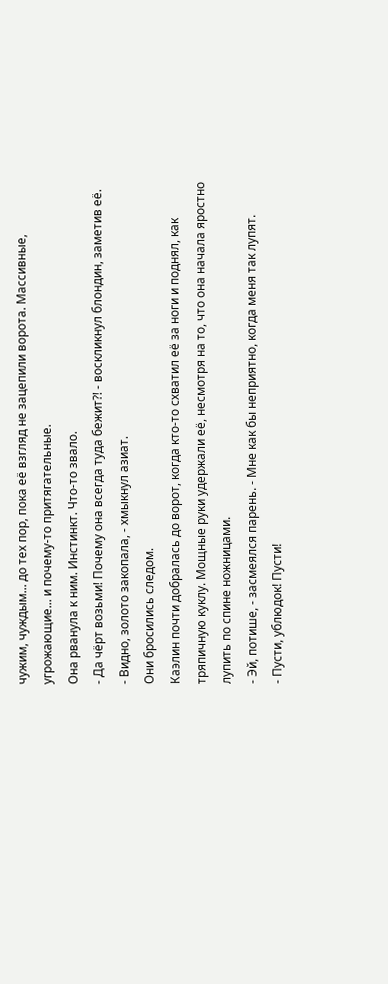чужим, чуждым... до тех пор, пока её взгляд не зацепили ворота. Массивные, угрожающие... и почему-то притягательные.
Она рванула к ним. Инстинкт. Что-то звало.
- Да чёрт возьми! Почему она всегда туда бежит?! - воскликнул блондин, заметив её.
- Видно, золото закопала, - хмыкнул азиат.
Они бросились следом.
Каэлин почти добралась до ворот, когда кто-то схватил её за ноги и поднял, как тряпичную куклу. Мощные руки удержали её, несмотря на то, что она начала яростно лупить по спине ножницами.
- Эй, потише, - засмеялся парень. - Мне как бы неприятно, когда меня так лупят.
- Пусти, ублюдок! Пусти!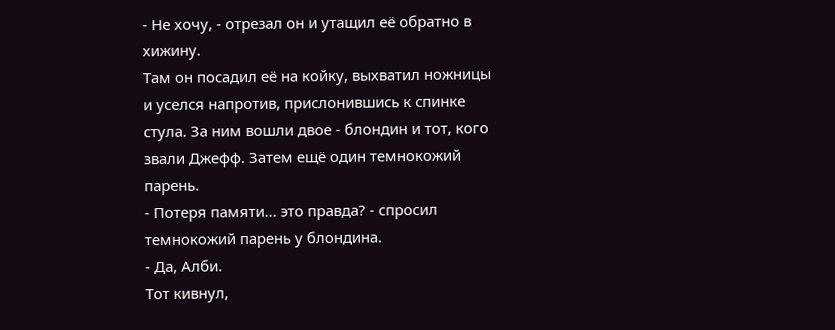- Не хочу, - отрезал он и утащил её обратно в хижину.
Там он посадил её на койку, выхватил ножницы и уселся напротив, прислонившись к спинке стула. За ним вошли двое - блондин и тот, кого звали Джефф. Затем ещё один темнокожий парень.
- Потеря памяти... это правда? - спросил темнокожий парень у блондина.
- Да, Алби.
Тот кивнул,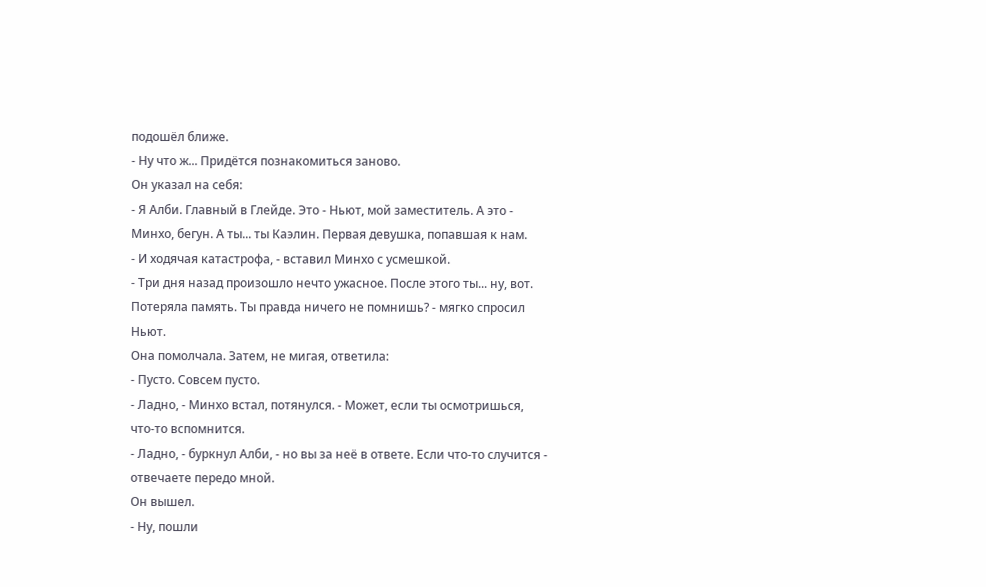подошёл ближе.
- Ну что ж... Придётся познакомиться заново.
Он указал на себя:
- Я Алби. Главный в Глейде. Это - Ньют, мой заместитель. А это - Минхо, бегун. А ты... ты Каэлин. Первая девушка, попавшая к нам.
- И ходячая катастрофа, - вставил Минхо с усмешкой.
- Три дня назад произошло нечто ужасное. После этого ты... ну, вот. Потеряла память. Ты правда ничего не помнишь? - мягко спросил Ньют.
Она помолчала. Затем, не мигая, ответила:
- Пусто. Совсем пусто.
- Ладно, - Минхо встал, потянулся. - Может, если ты осмотришься, что-то вспомнится.
- Ладно, - буркнул Алби, - но вы за неё в ответе. Если что-то случится - отвечаете передо мной.
Он вышел.
- Ну, пошли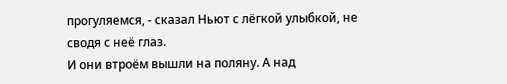прогуляемся, - сказал Ньют с лёгкой улыбкой, не сводя с неё глаз.
И они втроём вышли на поляну. А над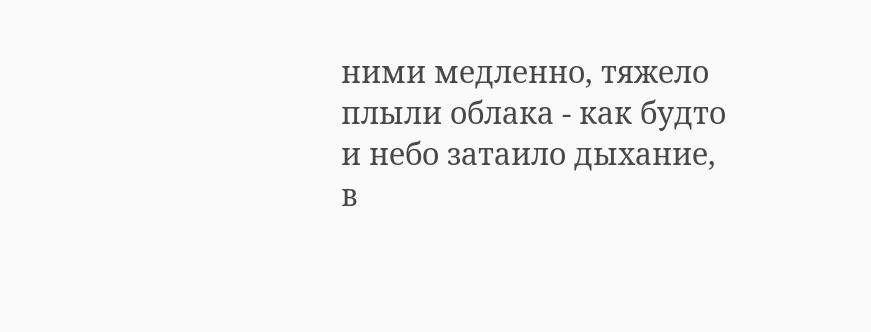ними медленно, тяжело плыли облака - как будто и небо затаило дыхание, в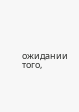ожидании того,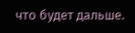что будет дальше.